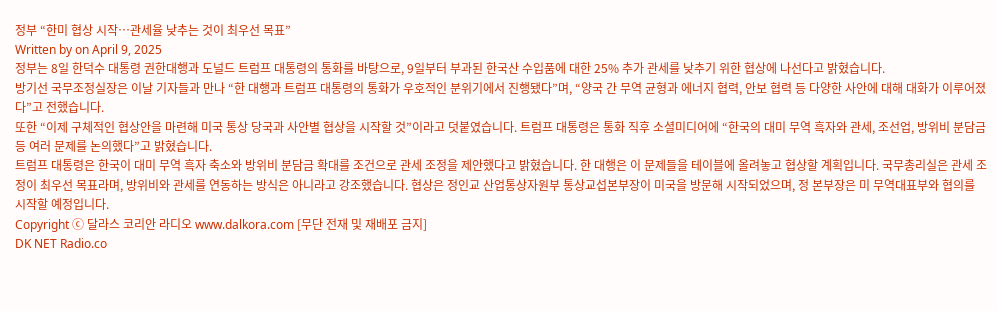정부 “한미 협상 시작…관세율 낮추는 것이 최우선 목표”
Written by on April 9, 2025
정부는 8일 한덕수 대통령 권한대행과 도널드 트럼프 대통령의 통화를 바탕으로, 9일부터 부과된 한국산 수입품에 대한 25% 추가 관세를 낮추기 위한 협상에 나선다고 밝혔습니다.
방기선 국무조정실장은 이날 기자들과 만나 “한 대행과 트럼프 대통령의 통화가 우호적인 분위기에서 진행됐다”며, “양국 간 무역 균형과 에너지 협력, 안보 협력 등 다양한 사안에 대해 대화가 이루어졌다”고 전했습니다.
또한 “이제 구체적인 협상안을 마련해 미국 통상 당국과 사안별 협상을 시작할 것”이라고 덧붙였습니다. 트럼프 대통령은 통화 직후 소셜미디어에 “한국의 대미 무역 흑자와 관세, 조선업, 방위비 분담금 등 여러 문제를 논의했다”고 밝혔습니다.
트럼프 대통령은 한국이 대미 무역 흑자 축소와 방위비 분담금 확대를 조건으로 관세 조정을 제안했다고 밝혔습니다. 한 대행은 이 문제들을 테이블에 올려놓고 협상할 계획입니다. 국무총리실은 관세 조정이 최우선 목표라며, 방위비와 관세를 연동하는 방식은 아니라고 강조했습니다. 협상은 정인교 산업통상자원부 통상교섭본부장이 미국을 방문해 시작되었으며, 정 본부장은 미 무역대표부와 협의를 시작할 예정입니다.
Copyright ⓒ 달라스 코리안 라디오 www.dalkora.com [무단 전재 및 재배포 금지]
DK NET Radio.co